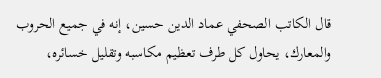قال الكاتب الصحفي عماد الدين حسين، إنه في جميع الحروب والمعارك، يحاول كل طرف تعظيم مكاسبه وتقليل خسائره،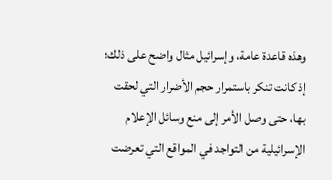وهذه قاعدة عامة، وإسرائيل مثال واضح على ذلك؛ إذ كانت تنكر باستمرار حجم الأضرار التي لحقت بها، حتى وصل الأمر إلى منع وسائل الإعلام الإسرائيلية من التواجد في المواقع التي تعرضت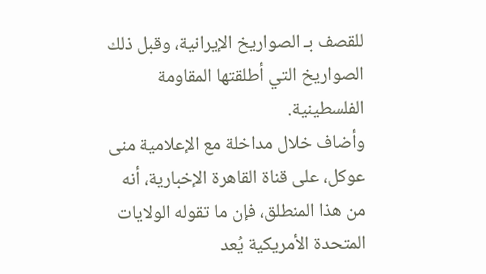للقصف بـ الصواريخ الإيرانية، وقبل ذلك الصواريخ التي أطلقتها المقاومة الفلسطينية.
وأضاف خلال مداخلة مع الإعلامية منى عوكل، على قناة القاهرة الإخبارية، أنه من هذا المنطلق، فإن ما تقوله الولايات المتحدة الأمريكية يُعد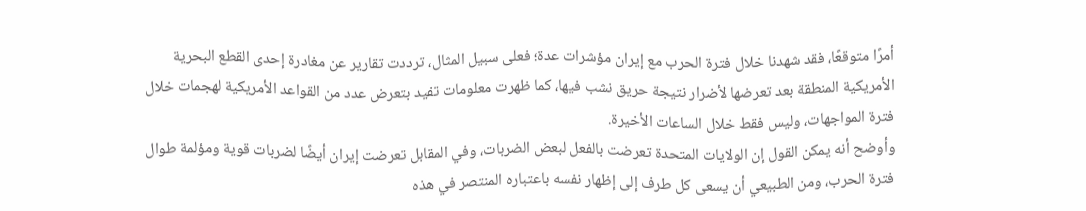أمرًا متوقعًا، فقد شهدنا خلال فترة الحرب مع إيران مؤشرات عدة؛ فعلى سبيل المثال، ترددت تقارير عن مغادرة إحدى القطع البحرية الأمريكية المنطقة بعد تعرضها لأضرار نتيجة حريق نشب فيها، كما ظهرت معلومات تفيد بتعرض عدد من القواعد الأمريكية لهجمات خلال فترة المواجهات، وليس فقط خلال الساعات الأخيرة.
وأوضح أنه يمكن القول إن الولايات المتحدة تعرضت بالفعل لبعض الضربات، وفي المقابل تعرضت إيران أيضًا لضربات قوية ومؤلمة طوال فترة الحرب، ومن الطبيعي أن يسعى كل طرف إلى إظهار نفسه باعتباره المنتصر في هذه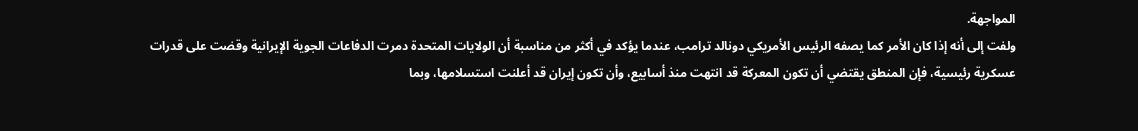المواجهة.
ولفت إلى أنه إذا كان الأمر كما يصفه الرئيس الأمريكي دونالد ترامب، عندما يؤكد في أكثر من مناسبة أن الولايات المتحدة دمرت الدفاعات الجوية الإيرانية وقضت على قدرات عسكرية رئيسية، فإن المنطق يقتضي أن تكون المعركة قد انتهت منذ أسابيع، وأن تكون إيران قد أعلنت استسلامها، وبما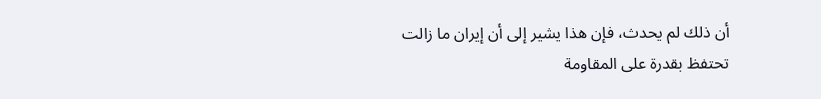أن ذلك لم يحدث، فإن هذا يشير إلى أن إيران ما زالت تحتفظ بقدرة على المقاومة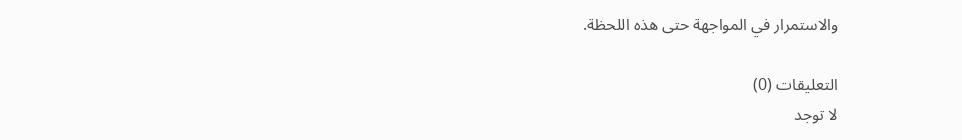والاستمرار في المواجهة حتى هذه اللحظة.

التعليقات (0)
لا توجد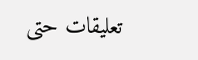تعليقات حتى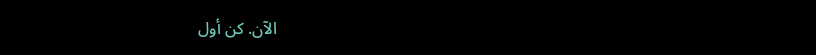الآن. كن أول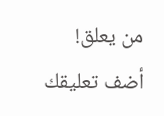من يعلق!
أضف تعليقك